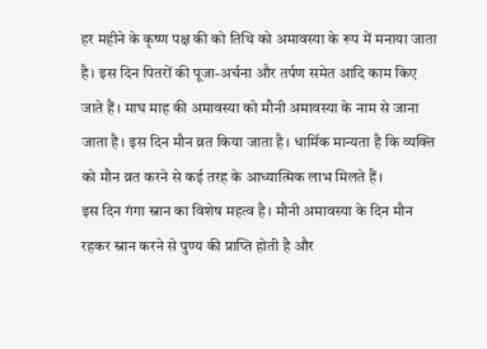हर महीने के कृष्ण पक्ष की को तिथि को अमावस्या के रूप में मनाया जाता है। इस दिन पितरों की पूजा-अर्चना और तर्पण समेत आदि काम किए जाते हैं। माघ माह की अमावस्या को मौनी अमावस्या के नाम से जाना जाता है। इस दिन मौन व्रत किया जाता है। धार्मिक मान्यता है कि व्यक्ति को मौन व्रत करने से कई तरह के आध्यात्मिक लाभ मिलते हैं।
इस दिन गंगा स्नान का विशेष महत्व है। मौनी अमावस्या के दिन मौन रहकर स्नान करने से पुण्य की प्राप्ति होती है और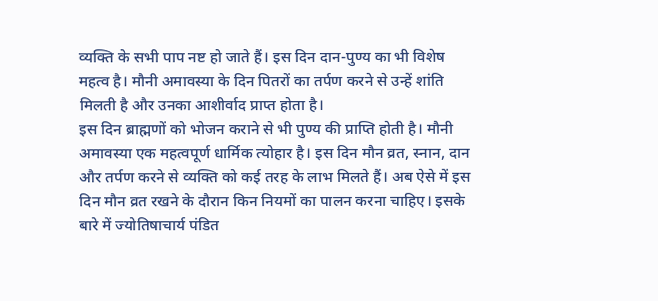व्यक्ति के सभी पाप नष्ट हो जाते हैं। इस दिन दान-पुण्य का भी विशेष महत्व है। मौनी अमावस्या के दिन पितरों का तर्पण करने से उन्हें शांति मिलती है और उनका आशीर्वाद प्राप्त होता है।
इस दिन ब्राह्मणों को भोजन कराने से भी पुण्य की प्राप्ति होती है। मौनी अमावस्या एक महत्वपूर्ण धार्मिक त्योहार है। इस दिन मौन व्रत, स्नान, दान और तर्पण करने से व्यक्ति को कई तरह के लाभ मिलते हैं। अब ऐसे में इस दिन मौन व्रत रखने के दौरान किन नियमों का पालन करना चाहिए। इसके बारे में ज्योतिषाचार्य पंडित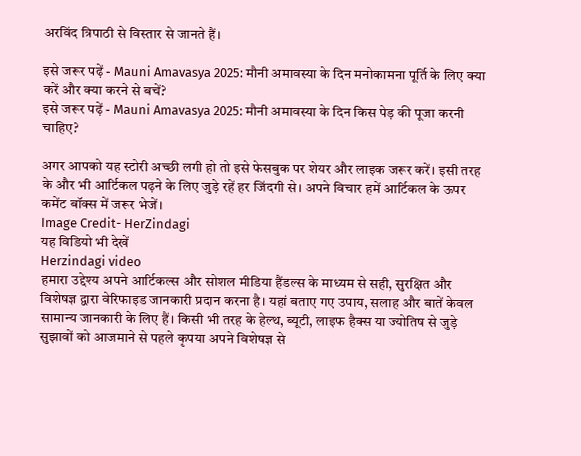अरविंद त्रिपाठी से विस्तार से जानते हैं।

इसे जरूर पढ़ें - Mauni Amavasya 2025: मौनी अमावस्या के दिन मनोकामना पूर्ति के लिए क्या करें और क्या करने से बचें?
इसे जरूर पढ़ें - Mauni Amavasya 2025: मौनी अमावस्या के दिन किस पेड़ की पूजा करनी चाहिए?

अगर आपको यह स्टोरी अच्छी लगी हो तो इसे फेसबुक पर शेयर और लाइक जरूर करें। इसी तरह के और भी आर्टिकल पढ़ने के लिए जुड़े रहें हर जिंदगी से। अपने विचार हमें आर्टिकल के ऊपर कमेंट बॉक्स में जरूर भेजें।
Image Credit- HerZindagi
यह विडियो भी देखें
Herzindagi video
हमारा उद्देश्य अपने आर्टिकल्स और सोशल मीडिया हैंडल्स के माध्यम से सही, सुरक्षित और विशेषज्ञ द्वारा वेरिफाइड जानकारी प्रदान करना है। यहां बताए गए उपाय, सलाह और बातें केवल सामान्य जानकारी के लिए हैं। किसी भी तरह के हेल्थ, ब्यूटी, लाइफ हैक्स या ज्योतिष से जुड़े सुझावों को आजमाने से पहले कृपया अपने विशेषज्ञ से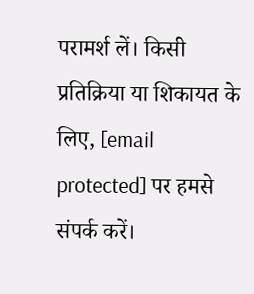परामर्श लें। किसी प्रतिक्रिया या शिकायत के लिए, [email protected] पर हमसे संपर्क करें।